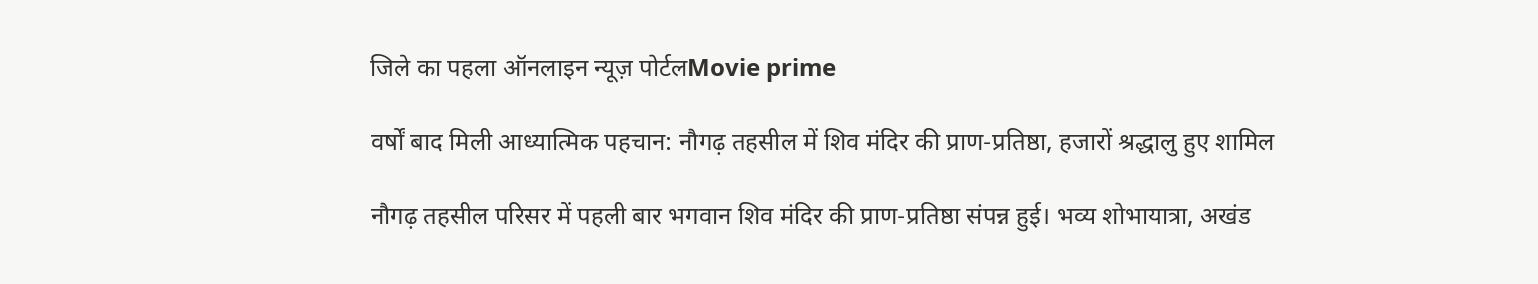जिले का पहला ऑनलाइन न्यूज़ पोर्टलMovie prime

वर्षों बाद मिली आध्यात्मिक पहचान: नौगढ़ तहसील में शिव मंदिर की प्राण-प्रतिष्ठा, हजारों श्रद्धालु हुए शामिल

नौगढ़ तहसील परिसर में पहली बार भगवान शिव मंदिर की प्राण-प्रतिष्ठा संपन्न हुई। भव्य शोभायात्रा, अखंड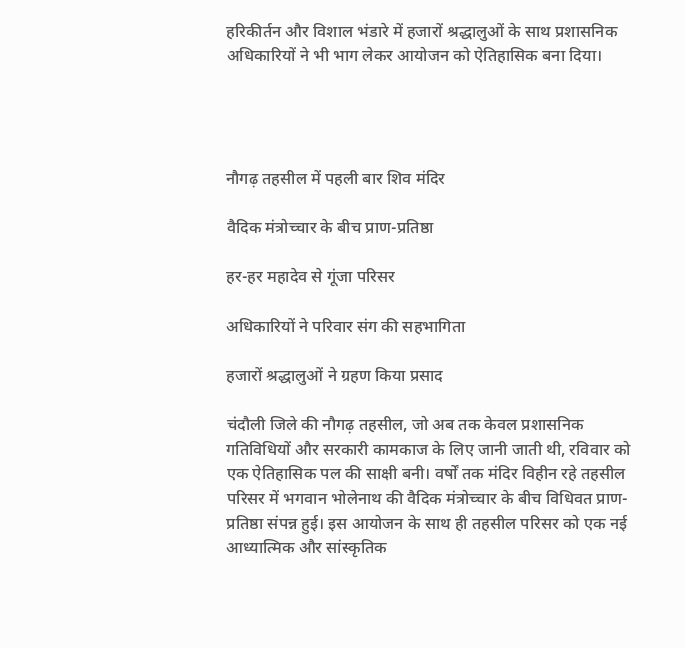हरिकीर्तन और विशाल भंडारे में हजारों श्रद्धालुओं के साथ प्रशासनिक अधिकारियों ने भी भाग लेकर आयोजन को ऐतिहासिक बना दिया।




नौगढ़ तहसील में पहली बार शिव मंदिर

वैदिक मंत्रोच्चार के बीच प्राण-प्रतिष्ठा

हर-हर महादेव से गूंजा परिसर

अधिकारियों ने परिवार संग की सहभागिता

हजारों श्रद्धालुओं ने ग्रहण किया प्रसाद

चंदौली जिले की नौगढ़ तहसील, जो अब तक केवल प्रशासनिक गतिविधियों और सरकारी कामकाज के लिए जानी जाती थी, रविवार को एक ऐतिहासिक पल की साक्षी बनी। वर्षों तक मंदिर विहीन रहे तहसील परिसर में भगवान भोलेनाथ की वैदिक मंत्रोच्चार के बीच विधिवत प्राण-प्रतिष्ठा संपन्न हुई। इस आयोजन के साथ ही तहसील परिसर को एक नई आध्यात्मिक और सांस्कृतिक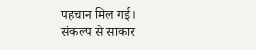पहचान मिल गई।
संकल्प से साकार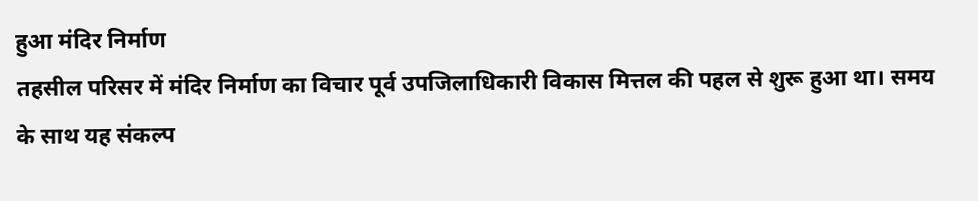हुआ मंदिर निर्माण
तहसील परिसर में मंदिर निर्माण का विचार पूर्व उपजिलाधिकारी विकास मित्तल की पहल से शुरू हुआ था। समय के साथ यह संकल्प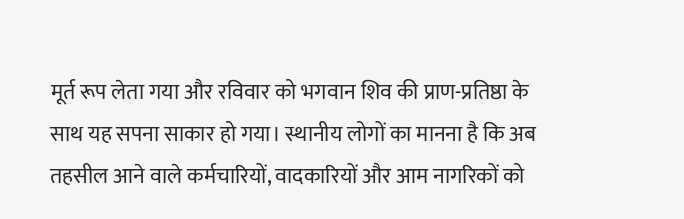मूर्त रूप लेता गया और रविवार को भगवान शिव की प्राण-प्रतिष्ठा के साथ यह सपना साकार हो गया। स्थानीय लोगों का मानना है कि अब तहसील आने वाले कर्मचारियों, वादकारियों और आम नागरिकों को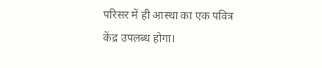परिसर में ही आस्था का एक पवित्र केंद्र उपलब्ध होगा।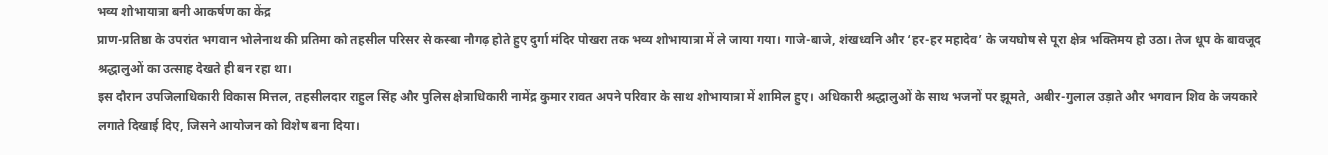भव्य शोभायात्रा बनी आकर्षण का केंद्र
प्राण-प्रतिष्ठा के उपरांत भगवान भोलेनाथ की प्रतिमा को तहसील परिसर से कस्बा नौगढ़ होते हुए दुर्गा मंदिर पोखरा तक भव्य शोभायात्रा में ले जाया गया। गाजे-बाजे, शंखध्वनि और ‘हर-हर महादेव’ के जयघोष से पूरा क्षेत्र भक्तिमय हो उठा। तेज धूप के बावजूद श्रद्धालुओं का उत्साह देखते ही बन रहा था।
इस दौरान उपजिलाधिकारी विकास मित्तल, तहसीलदार राहुल सिंह और पुलिस क्षेत्राधिकारी नामेंद्र कुमार रावत अपने परिवार के साथ शोभायात्रा में शामिल हुए। अधिकारी श्रद्धालुओं के साथ भजनों पर झूमते, अबीर-गुलाल उड़ाते और भगवान शिव के जयकारे लगाते दिखाई दिए, जिसने आयोजन को विशेष बना दिया।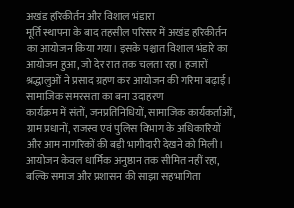अखंड हरिकीर्तन और विशाल भंडारा
मूर्ति स्थापना के बाद तहसील परिसर में अखंड हरिकीर्तन का आयोजन किया गया। इसके पश्चात विशाल भंडारे का आयोजन हुआ, जो देर रात तक चलता रहा। हजारों श्रद्धालुओं ने प्रसाद ग्रहण कर आयोजन की गरिमा बढ़ाई।
सामाजिक समरसता का बना उदाहरण
कार्यक्रम में संतों, जनप्रतिनिधियों, सामाजिक कार्यकर्ताओं, ग्राम प्रधानों, राजस्व एवं पुलिस विभाग के अधिकारियों और आम नागरिकों की बड़ी भागीदारी देखने को मिली। आयोजन केवल धार्मिक अनुष्ठान तक सीमित नहीं रहा, बल्कि समाज और प्रशासन की साझा सहभागिता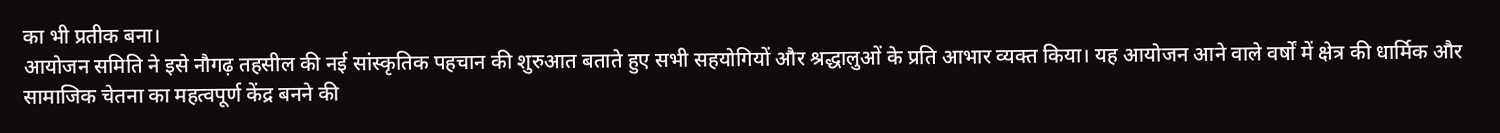का भी प्रतीक बना।
आयोजन समिति ने इसे नौगढ़ तहसील की नई सांस्कृतिक पहचान की शुरुआत बताते हुए सभी सहयोगियों और श्रद्धालुओं के प्रति आभार व्यक्त किया। यह आयोजन आने वाले वर्षों में क्षेत्र की धार्मिक और सामाजिक चेतना का महत्वपूर्ण केंद्र बनने की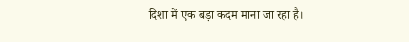दिशा में एक बड़ा कदम माना जा रहा है।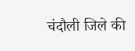चंदौली जिले की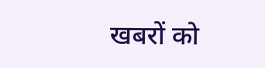खबरों को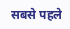सबसे पहले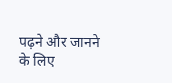पढ़ने और जानने के लिए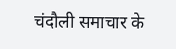चंदौली समाचार के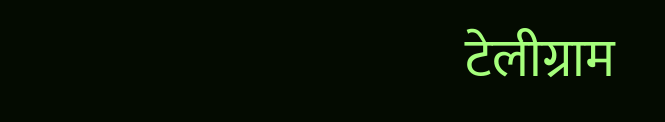टेलीग्राम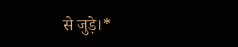से जुड़े।*